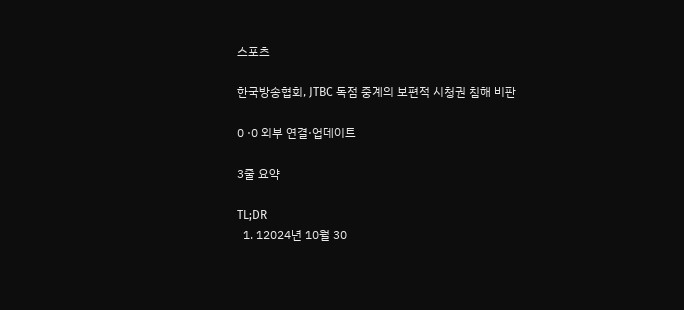스포츠

한국방송협회, JTBC 독점 중계의 보편적 시청권 침해 비판

0 ·0 외부 연결·업데이트

3줄 요약

TL;DR
  1. 12024년 10월 30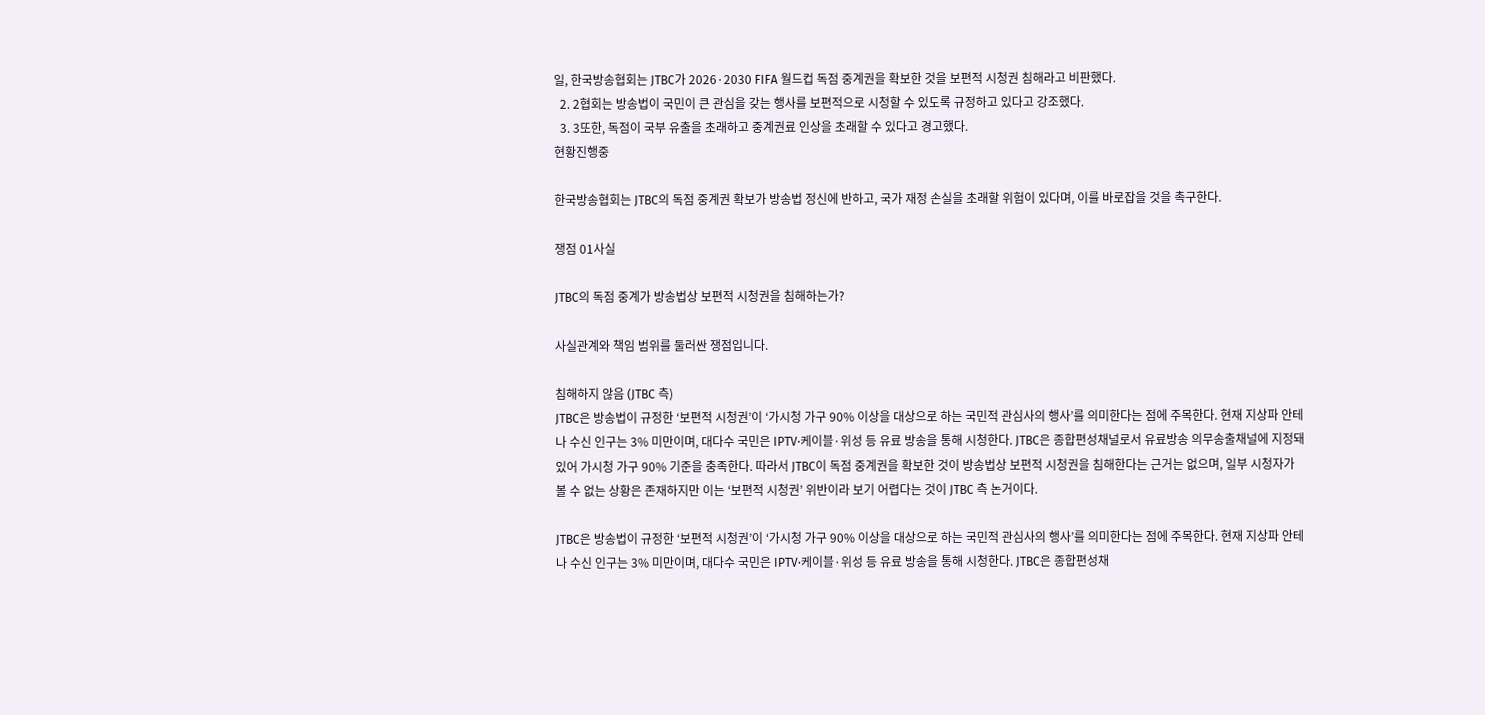일, 한국방송협회는 JTBC가 2026·2030 FIFA 월드컵 독점 중계권을 확보한 것을 보편적 시청권 침해라고 비판했다.
  2. 2협회는 방송법이 국민이 큰 관심을 갖는 행사를 보편적으로 시청할 수 있도록 규정하고 있다고 강조했다.
  3. 3또한, 독점이 국부 유출을 초래하고 중계권료 인상을 초래할 수 있다고 경고했다.
현황진행중

한국방송협회는 JTBC의 독점 중계권 확보가 방송법 정신에 반하고, 국가 재정 손실을 초래할 위험이 있다며, 이를 바로잡을 것을 촉구한다.

쟁점 01사실

JTBC의 독점 중계가 방송법상 보편적 시청권을 침해하는가?

사실관계와 책임 범위를 둘러싼 쟁점입니다.

침해하지 않음 (JTBC 측)
JTBC은 방송법이 규정한 ‘보편적 시청권’이 ‘가시청 가구 90% 이상을 대상으로 하는 국민적 관심사의 행사’를 의미한다는 점에 주목한다. 현재 지상파 안테나 수신 인구는 3% 미만이며, 대다수 국민은 IPTV·케이블·위성 등 유료 방송을 통해 시청한다. JTBC은 종합편성채널로서 유료방송 의무송출채널에 지정돼 있어 가시청 가구 90% 기준을 충족한다. 따라서 JTBC이 독점 중계권을 확보한 것이 방송법상 보편적 시청권을 침해한다는 근거는 없으며, 일부 시청자가 볼 수 없는 상황은 존재하지만 이는 ‘보편적 시청권’ 위반이라 보기 어렵다는 것이 JTBC 측 논거이다.

JTBC은 방송법이 규정한 ‘보편적 시청권’이 ‘가시청 가구 90% 이상을 대상으로 하는 국민적 관심사의 행사’를 의미한다는 점에 주목한다. 현재 지상파 안테나 수신 인구는 3% 미만이며, 대다수 국민은 IPTV·케이블·위성 등 유료 방송을 통해 시청한다. JTBC은 종합편성채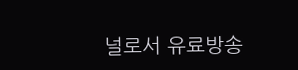널로서 유료방송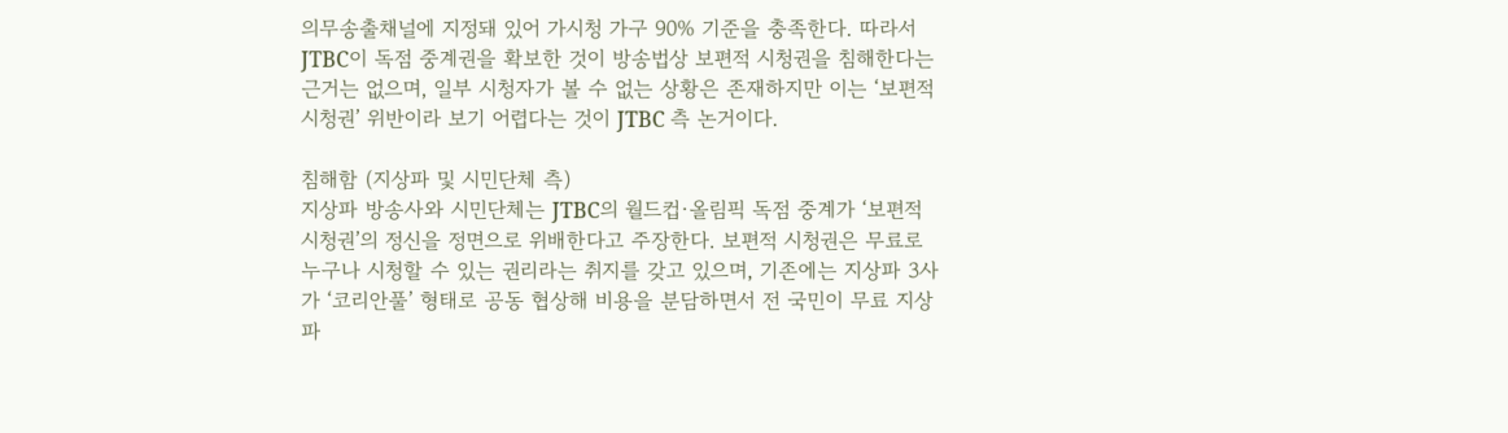의무송출채널에 지정돼 있어 가시청 가구 90% 기준을 충족한다. 따라서 JTBC이 독점 중계권을 확보한 것이 방송법상 보편적 시청권을 침해한다는 근거는 없으며, 일부 시청자가 볼 수 없는 상황은 존재하지만 이는 ‘보편적 시청권’ 위반이라 보기 어렵다는 것이 JTBC 측 논거이다.

침해함 (지상파 및 시민단체 측)
지상파 방송사와 시민단체는 JTBC의 월드컵·올림픽 독점 중계가 ‘보편적 시청권’의 정신을 정면으로 위배한다고 주장한다. 보편적 시청권은 무료로 누구나 시청할 수 있는 권리라는 취지를 갖고 있으며, 기존에는 지상파 3사가 ‘코리안풀’ 형태로 공동 협상해 비용을 분담하면서 전 국민이 무료 지상파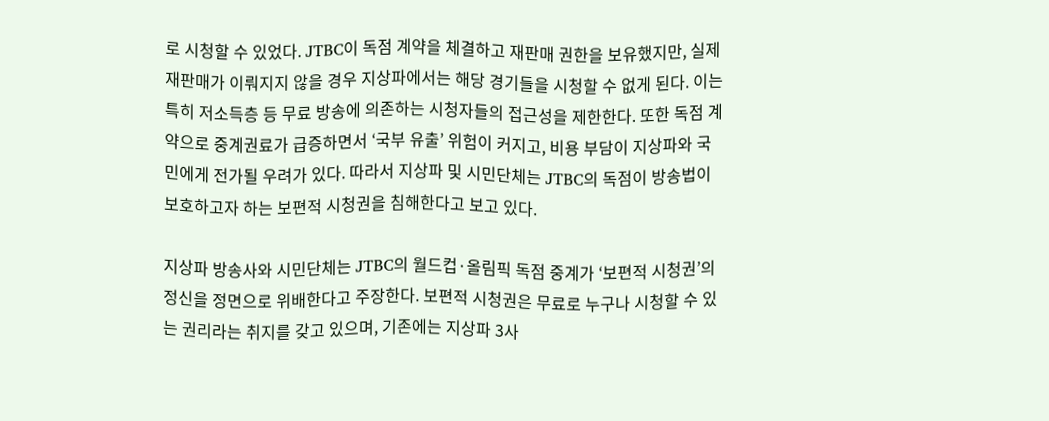로 시청할 수 있었다. JTBC이 독점 계약을 체결하고 재판매 권한을 보유했지만, 실제 재판매가 이뤄지지 않을 경우 지상파에서는 해당 경기들을 시청할 수 없게 된다. 이는 특히 저소득층 등 무료 방송에 의존하는 시청자들의 접근성을 제한한다. 또한 독점 계약으로 중계권료가 급증하면서 ‘국부 유출’ 위험이 커지고, 비용 부담이 지상파와 국민에게 전가될 우려가 있다. 따라서 지상파 및 시민단체는 JTBC의 독점이 방송법이 보호하고자 하는 보편적 시청권을 침해한다고 보고 있다.

지상파 방송사와 시민단체는 JTBC의 월드컵·올림픽 독점 중계가 ‘보편적 시청권’의 정신을 정면으로 위배한다고 주장한다. 보편적 시청권은 무료로 누구나 시청할 수 있는 권리라는 취지를 갖고 있으며, 기존에는 지상파 3사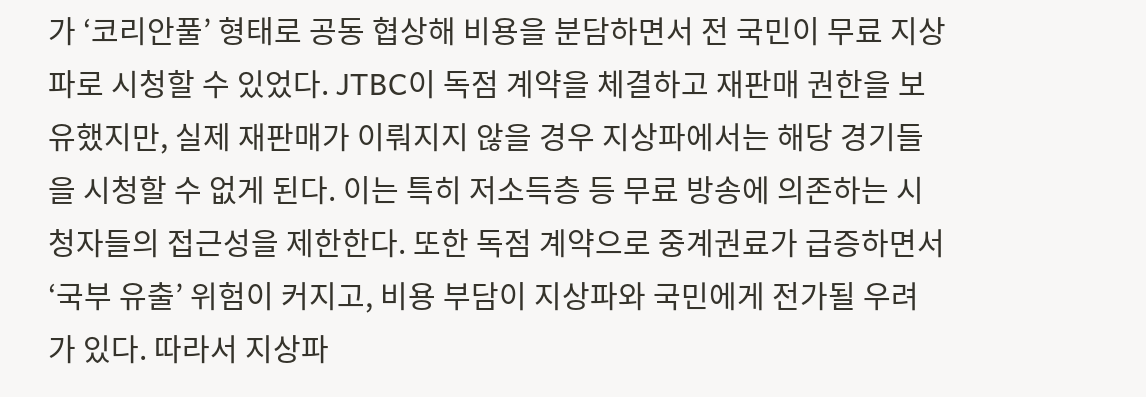가 ‘코리안풀’ 형태로 공동 협상해 비용을 분담하면서 전 국민이 무료 지상파로 시청할 수 있었다. JTBC이 독점 계약을 체결하고 재판매 권한을 보유했지만, 실제 재판매가 이뤄지지 않을 경우 지상파에서는 해당 경기들을 시청할 수 없게 된다. 이는 특히 저소득층 등 무료 방송에 의존하는 시청자들의 접근성을 제한한다. 또한 독점 계약으로 중계권료가 급증하면서 ‘국부 유출’ 위험이 커지고, 비용 부담이 지상파와 국민에게 전가될 우려가 있다. 따라서 지상파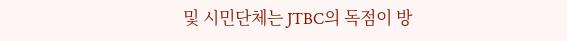및 시민단체는 JTBC의 독점이 방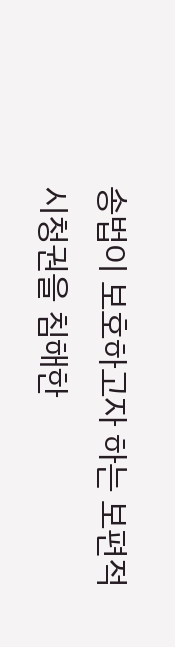송법이 보호하고자 하는 보편적 시청권을 침해한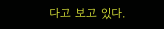다고 보고 있다.